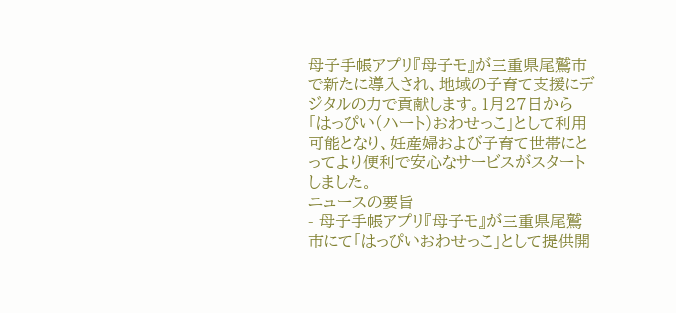母子手帳アプリ『母子モ』が三重県尾鷲市で新たに導入され、地域の子育て支援にデジタルの力で貢献します。1月27日から「はっぴい(ハート)おわせっこ」として利用可能となり、妊産婦および子育て世帯にとってより便利で安心なサービスがスタートしました。
ニュースの要旨
- 母子手帳アプリ『母子モ』が三重県尾鷲市にて「はっぴいおわせっこ」として提供開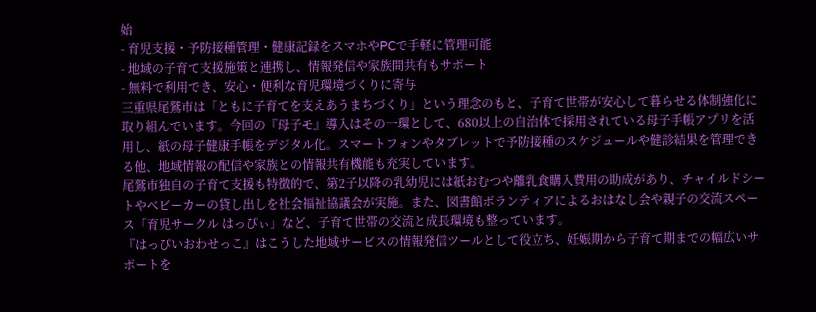始
- 育児支援・予防接種管理・健康記録をスマホやPCで手軽に管理可能
- 地域の子育て支援施策と連携し、情報発信や家族間共有もサポート
- 無料で利用でき、安心・便利な育児環境づくりに寄与
三重県尾鷲市は「ともに子育てを支えあうまちづくり」という理念のもと、子育て世帯が安心して暮らせる体制強化に取り組んでいます。今回の『母子モ』導入はその一環として、680以上の自治体で採用されている母子手帳アプリを活用し、紙の母子健康手帳をデジタル化。スマートフォンやタブレットで予防接種のスケジュールや健診結果を管理できる他、地域情報の配信や家族との情報共有機能も充実しています。
尾鷲市独自の子育て支援も特徴的で、第2子以降の乳幼児には紙おむつや離乳食購入費用の助成があり、チャイルドシートやベビーカーの貸し出しを社会福祉協議会が実施。また、図書館ボランティアによるおはなし会や親子の交流スペース「育児サークル はっぴぃ」など、子育て世帯の交流と成長環境も整っています。
『はっぴいおわせっこ』はこうした地域サービスの情報発信ツールとして役立ち、妊娠期から子育て期までの幅広いサポートを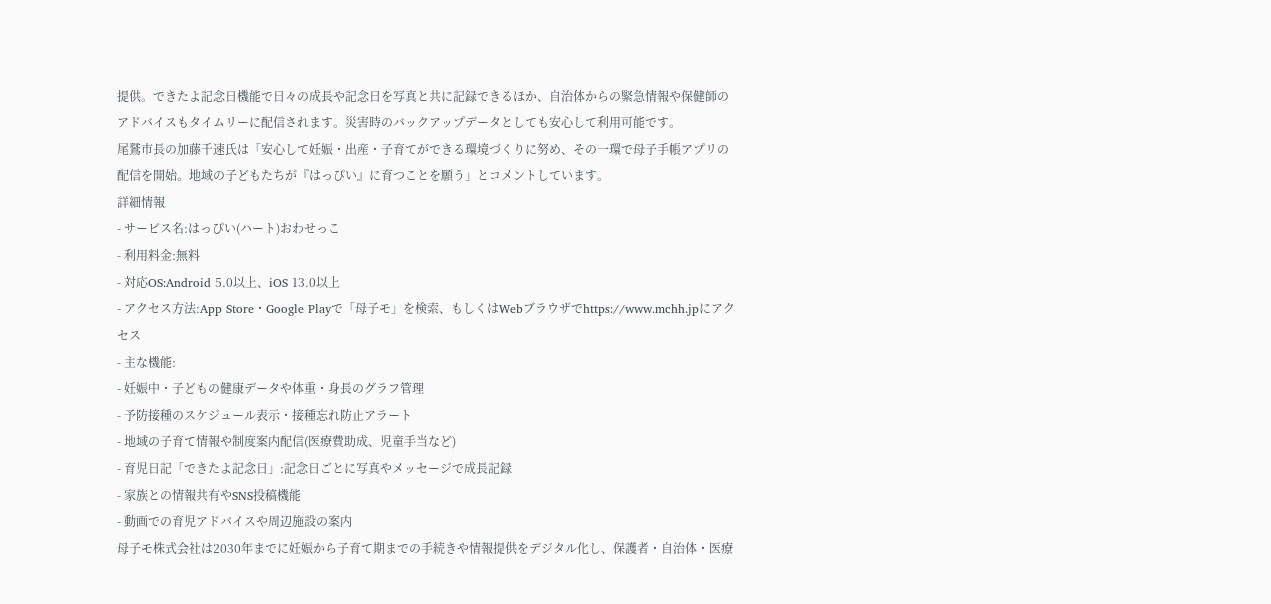提供。できたよ記念日機能で日々の成長や記念日を写真と共に記録できるほか、自治体からの緊急情報や保健師のアドバイスもタイムリーに配信されます。災害時のバックアップデータとしても安心して利用可能です。
尾鷲市長の加藤千速氏は「安心して妊娠・出産・子育てができる環境づくりに努め、その一環で母子手帳アプリの配信を開始。地域の子どもたちが『はっぴい』に育つことを願う」とコメントしています。
詳細情報
- サービス名:はっぴい(ハート)おわせっこ
- 利用料金:無料
- 対応OS:Android 5.0以上、iOS 13.0以上
- アクセス方法:App Store・Google Playで「母子モ」を検索、もしくはWebブラウザでhttps://www.mchh.jpにアクセス
- 主な機能:
- 妊娠中・子どもの健康データや体重・身長のグラフ管理
- 予防接種のスケジュール表示・接種忘れ防止アラート
- 地域の子育て情報や制度案内配信(医療費助成、児童手当など)
- 育児日記「できたよ記念日」:記念日ごとに写真やメッセージで成長記録
- 家族との情報共有やSNS投稿機能
- 動画での育児アドバイスや周辺施設の案内
母子モ株式会社は2030年までに妊娠から子育て期までの手続きや情報提供をデジタル化し、保護者・自治体・医療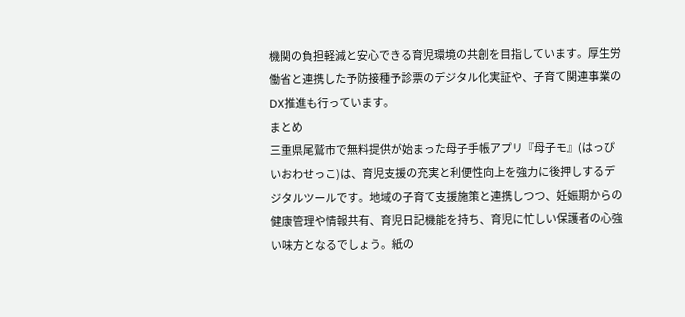機関の負担軽減と安心できる育児環境の共創を目指しています。厚生労働省と連携した予防接種予診票のデジタル化実証や、子育て関連事業のDX推進も行っています。
まとめ
三重県尾鷲市で無料提供が始まった母子手帳アプリ『母子モ』(はっぴいおわせっこ)は、育児支援の充実と利便性向上を強力に後押しするデジタルツールです。地域の子育て支援施策と連携しつつ、妊娠期からの健康管理や情報共有、育児日記機能を持ち、育児に忙しい保護者の心強い味方となるでしょう。紙の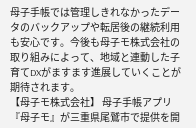母子手帳では管理しきれなかったデータのバックアップや転居後の継続利用も安心です。今後も母子モ株式会社の取り組みによって、地域と連動した子育てDXがますます進展していくことが期待されます。
【母子モ株式会社】 母子手帳アプリ『母子モ』が三重県尾鷲市で提供を開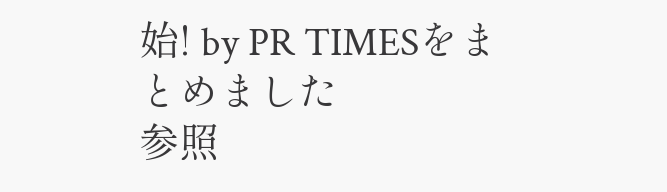始! by PR TIMESをまとめました
参照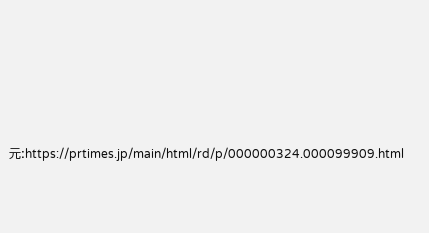元:https://prtimes.jp/main/html/rd/p/000000324.000099909.html